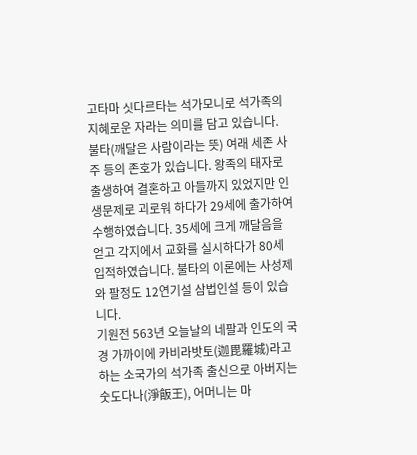고타마 싯다르타는 석가모니로 석가족의 지혜로운 자라는 의미를 담고 있습니다. 불타(깨달은 사람이라는 뜻) 여래 세존 사주 등의 존호가 있습니다. 왕족의 태자로 출생하여 결혼하고 아들까지 있었지만 인생문제로 괴로워 하다가 29세에 출가하여 수행하였습니다. 35세에 크게 깨달음을 얻고 각지에서 교화를 실시하다가 80세 입적하였습니다. 불타의 이론에는 사성제와 팔정도 12연기설 삼법인설 등이 있습니다.
기원전 563년 오늘날의 네팔과 인도의 국경 가까이에 카비라밧토(迦毘羅城)라고 하는 소국가의 석가족 출신으로 아버지는 숫도다나(淨飯王), 어머니는 마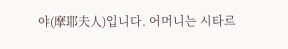야(摩耶夫人)입니다. 어머니는 시타르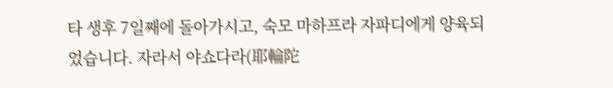타 생후 7일째에 돌아가시고, 숙모 마하프라 자파디에게 양육되었습니다. 자라서 야쇼다라(耶輪陀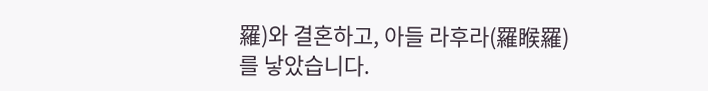羅)와 결혼하고, 아들 라후라(羅睺羅)를 낳았습니다.